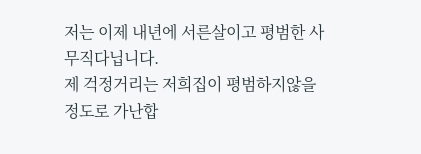저는 이제 내년에 서른살이고 평범한 사무직다닙니다.
제 걱정거리는 저희집이 평범하지않을정도로 가난합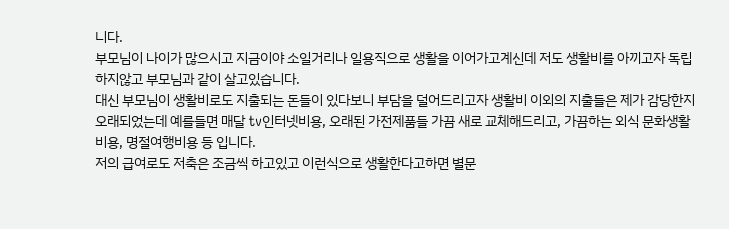니다.
부모님이 나이가 많으시고 지금이야 소일거리나 일용직으로 생활을 이어가고계신데 저도 생활비를 아끼고자 독립하지않고 부모님과 같이 살고있습니다.
대신 부모님이 생활비로도 지출되는 돈들이 있다보니 부담을 덜어드리고자 생활비 이외의 지출들은 제가 감당한지 오래되었는데 예를들면 매달 tv인터넷비용, 오래된 가전제품들 가끔 새로 교체해드리고, 가끔하는 외식 문화생활비용, 명절여행비용 등 입니다.
저의 급여로도 저축은 조금씩 하고있고 이런식으로 생활한다고하면 별문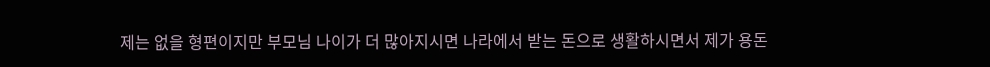제는 없을 형편이지만 부모님 나이가 더 많아지시면 나라에서 받는 돈으로 생활하시면서 제가 용돈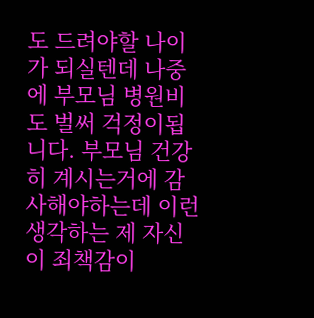도 드려야할 나이가 되실텐데 나중에 부모님 병원비도 벌써 걱정이됩니다. 부모님 건강히 계시는거에 감사해야하는데 이런생각하는 제 자신이 죄책감이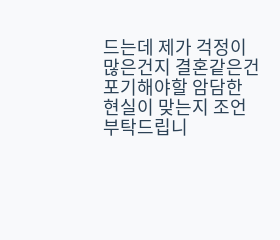드는데 제가 걱정이 많은건지 결혼같은건 포기해야할 암담한 현실이 맞는지 조언부탁드립니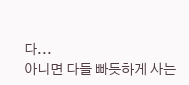다...
아니면 다들 빠듯하게 사는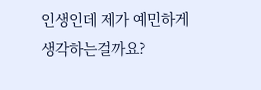인생인데 제가 예민하게 생각하는걸까요?